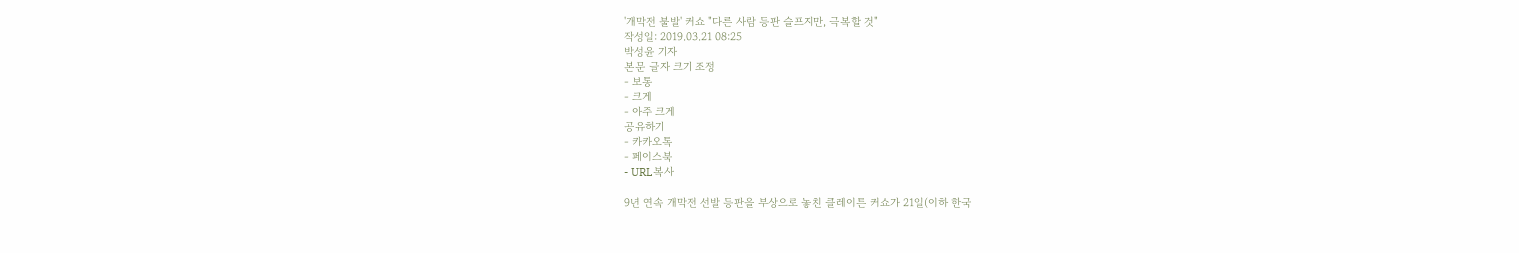'개막전 불발' 커쇼 "다른 사람 등판 슬프지만, 극복할 것"
작성일: 2019.03.21 08:25
박성윤 기자
본문 글자 크기 조정
- 보통
- 크게
- 아주 크게
공유하기
- 카카오톡
- 페이스북
- URL복사

9년 연속 개막전 선발 등판을 부상으로 놓친 클레이튼 커쇼가 21일(이하 한국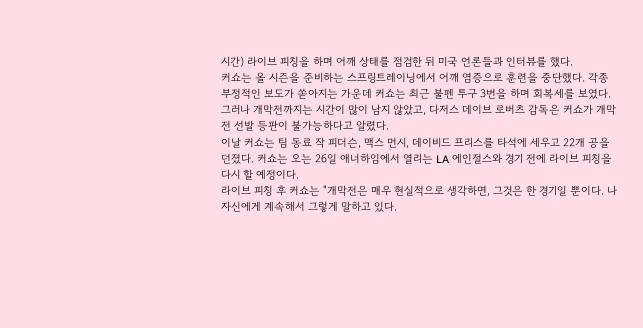시간) 라이브 피칭을 하며 어깨 상태를 점검한 뒤 미국 언론들과 인터뷰를 했다.
커쇼는 올 시즌을 준비하는 스프링트레이닝에서 어깨 염증으로 훈련을 중단했다. 각종 부정적인 보도가 쏟아지는 가운데 커쇼는 최근 불펜 투구 3번을 하며 회복세를 보였다. 그러나 개막전까지는 시간이 많이 남지 않았고, 다저스 데이브 로버츠 감독은 커쇼가 개막전 선발 등판이 불가능하다고 알렸다.
이날 커쇼는 팀 동료 작 피더슨, 맥스 먼시, 데이비드 프리스를 타석에 세우고 22개 공을 던졌다. 커쇼는 오는 26일 애너하임에서 열리는 LA 에인절스와 경기 전에 라이브 피칭을 다시 할 예정이다.
라이브 피칭 후 커쇼는 "개막전은 매우 현실적으로 생각하면, 그것은 한 경기일 뿐이다. 나 자신에게 계속해서 그렇게 말하고 있다.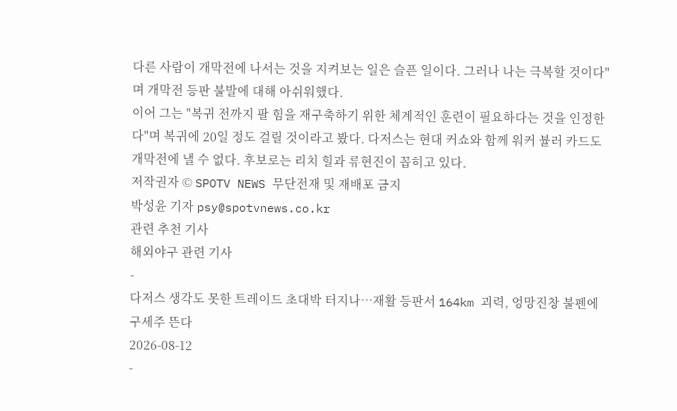다른 사람이 개막전에 나서는 것을 지켜보는 일은 슬픈 일이다. 그러나 나는 극복할 것이다"며 개막전 등판 불발에 대해 아쉬워했다.
이어 그는 "복귀 전까지 팔 힘을 재구축하기 위한 체계적인 훈련이 필요하다는 것을 인정한다"며 복귀에 20일 정도 걸릴 것이라고 봤다. 다저스는 현대 커쇼와 함께 워커 뷸러 카드도 개막전에 낼 수 없다. 후보로는 리치 힐과 류현진이 꼽히고 있다.
저작권자 © SPOTV NEWS 무단전재 및 재배포 금지
박성윤 기자 psy@spotvnews.co.kr
관련 추천 기사
해외야구 관련 기사
-
다저스 생각도 못한 트레이드 초대박 터지나…재활 등판서 164km 괴력, 엉망진창 불펜에 구세주 뜬다
2026-08-12
-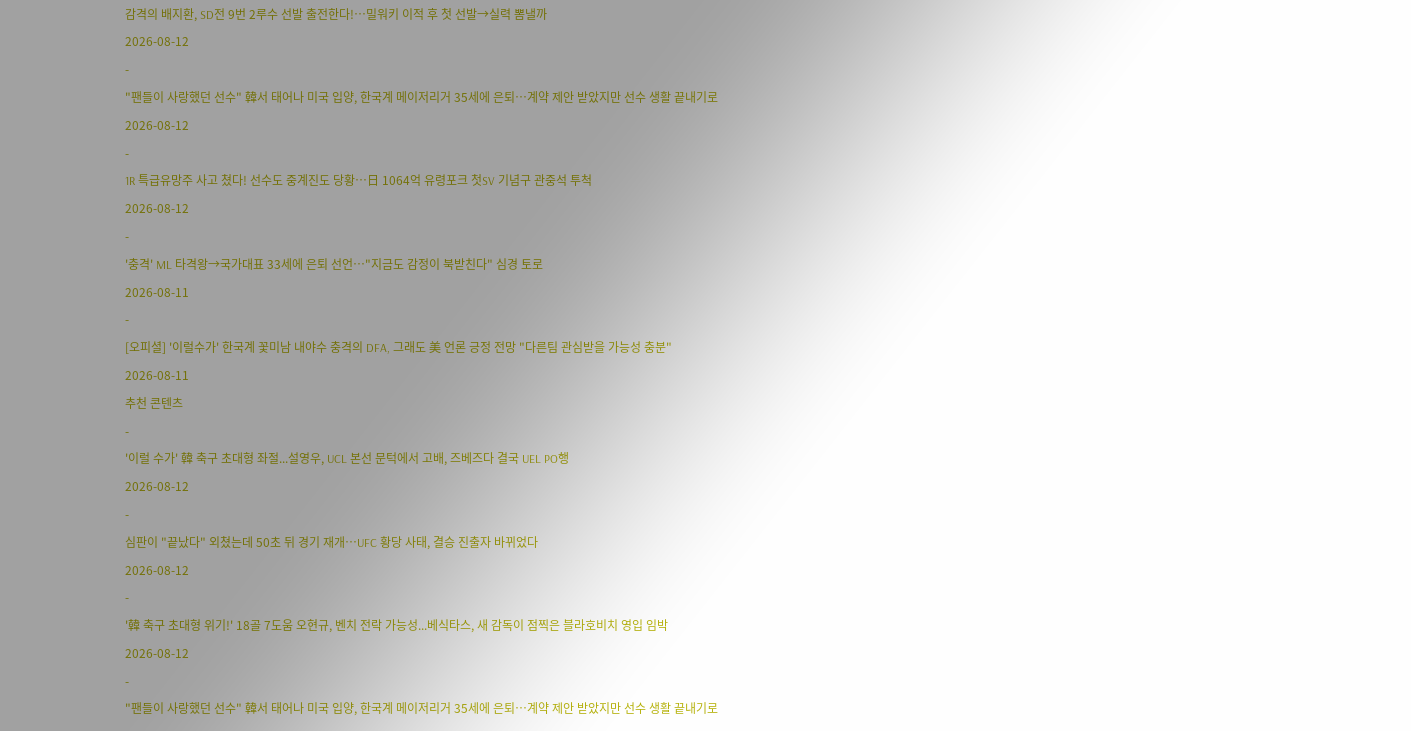감격의 배지환, SD전 9번 2루수 선발 출전한다!…밀워키 이적 후 첫 선발→실력 뽐낼까
2026-08-12
-
"팬들이 사랑했던 선수" 韓서 태어나 미국 입양, 한국계 메이저리거 35세에 은퇴…계약 제안 받았지만 선수 생활 끝내기로
2026-08-12
-
1R 특급유망주 사고 쳤다! 선수도 중계진도 당황…日 1064억 유령포크 첫SV 기념구 관중석 투척
2026-08-12
-
'충격' ML 타격왕→국가대표 33세에 은퇴 선언…"지금도 감정이 북받친다" 심경 토로
2026-08-11
-
[오피셜] '이럴수가' 한국계 꽃미남 내야수 충격의 DFA, 그래도 美 언론 긍정 전망 "다른팀 관심받을 가능성 충분"
2026-08-11
추천 콘텐츠
-
'이럴 수가' 韓 축구 초대형 좌절...설영우, UCL 본선 문턱에서 고배, 즈베즈다 결국 UEL PO행
2026-08-12
-
심판이 "끝났다" 외쳤는데 50초 뒤 경기 재개…UFC 황당 사태, 결승 진출자 바뀌었다
2026-08-12
-
'韓 축구 초대형 위기!' 18골 7도움 오현규, 벤치 전락 가능성...베식타스, 새 감독이 점찍은 블라호비치 영입 임박
2026-08-12
-
"팬들이 사랑했던 선수" 韓서 태어나 미국 입양, 한국계 메이저리거 35세에 은퇴…계약 제안 받았지만 선수 생활 끝내기로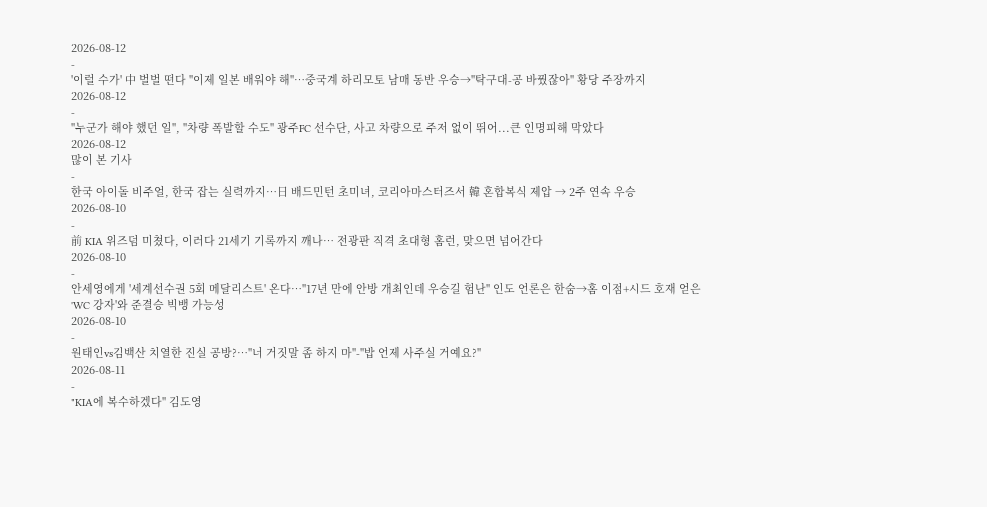2026-08-12
-
'이럴 수가' 中 벌벌 떤다 "이제 일본 배워야 해"…중국계 하리모토 남매 동반 우승→"탁구대-공 바꿨잖아" 황당 주장까지
2026-08-12
-
"누군가 해야 했던 일", "차량 폭발할 수도" 광주FC 선수단, 사고 차량으로 주저 없이 뛰어...큰 인명피해 막았다
2026-08-12
많이 본 기사
-
한국 아이돌 비주얼, 한국 잡는 실력까지…日 배드민턴 초미녀, 코리아마스터즈서 韓 혼합복식 제압 → 2주 연속 우승
2026-08-10
-
前 KIA 위즈덤 미쳤다, 이러다 21세기 기록까지 깨나… 전광판 직격 초대형 홈런, 맞으면 넘어간다
2026-08-10
-
안세영에게 '세계선수권 5회 메달리스트' 온다…"17년 만에 안방 개최인데 우승길 험난" 인도 언론은 한숨→홈 이점+시드 호재 얻은 'WC 강자'와 준결승 빅뱅 가능성
2026-08-10
-
원태인vs김백산 치열한 진실 공방?…"너 거짓말 좀 하지 마"-"밥 언제 사주실 거예요?"
2026-08-11
-
"KIA에 복수하겠다" 김도영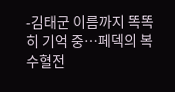-김태군 이름까지 똑똑히 기억 중…페덱의 복수혈전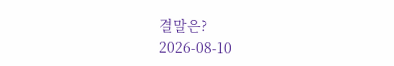결말은?
2026-08-10